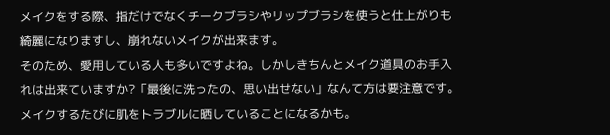メイクをする際、指だけでなくチークブラシやリップブラシを使うと仕上がりも綺麗になりますし、崩れないメイクが出来ます。
そのため、愛用している人も多いですよね。しかしきちんとメイク道具のお手入れは出来ていますか?「最後に洗ったの、思い出せない」なんて方は要注意です。メイクするたびに肌をトラブルに晒していることになるかも。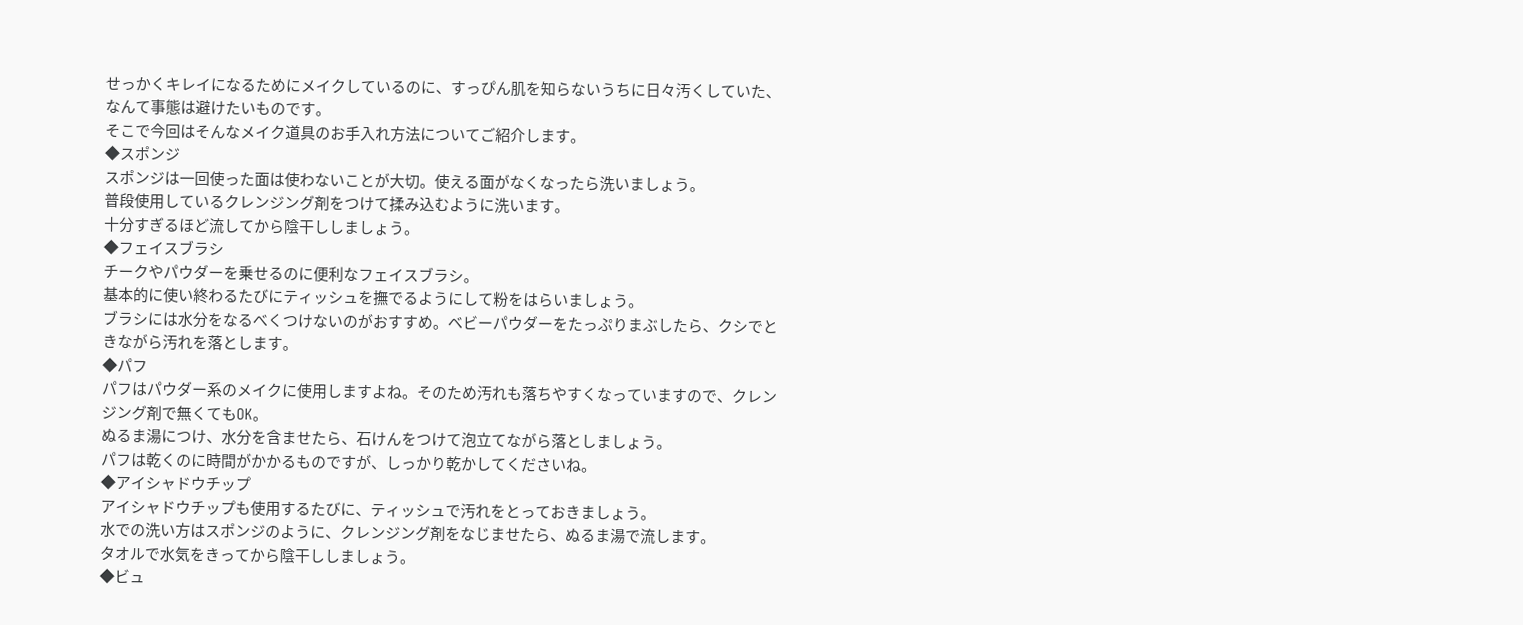せっかくキレイになるためにメイクしているのに、すっぴん肌を知らないうちに日々汚くしていた、なんて事態は避けたいものです。
そこで今回はそんなメイク道具のお手入れ方法についてご紹介します。
◆スポンジ
スポンジは一回使った面は使わないことが大切。使える面がなくなったら洗いましょう。
普段使用しているクレンジング剤をつけて揉み込むように洗います。
十分すぎるほど流してから陰干ししましょう。
◆フェイスブラシ
チークやパウダーを乗せるのに便利なフェイスブラシ。
基本的に使い終わるたびにティッシュを撫でるようにして粉をはらいましょう。
ブラシには水分をなるべくつけないのがおすすめ。ベビーパウダーをたっぷりまぶしたら、クシでときながら汚れを落とします。
◆パフ
パフはパウダー系のメイクに使用しますよね。そのため汚れも落ちやすくなっていますので、クレンジング剤で無くてもOK。
ぬるま湯につけ、水分を含ませたら、石けんをつけて泡立てながら落としましょう。
パフは乾くのに時間がかかるものですが、しっかり乾かしてくださいね。
◆アイシャドウチップ
アイシャドウチップも使用するたびに、ティッシュで汚れをとっておきましょう。
水での洗い方はスポンジのように、クレンジング剤をなじませたら、ぬるま湯で流します。
タオルで水気をきってから陰干ししましょう。
◆ビュ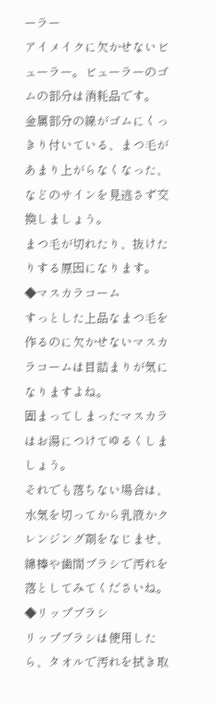ーラー
アイメイクに欠かせないビューラー。ビューラーのゴムの部分は消耗品です。
金属部分の線がゴムにくっきり付いている、まつ毛があまり上がらなくなった、などのサインを見逃さず交換しましょう。
まつ毛が切れたり、抜けたりする原因になります。
◆マスカラコーム
すっとした上品なまつ毛を作るのに欠かせないマスカラコームは目詰まりが気になりますよね。
固まってしまったマスカラはお湯につけてゆるくしましょう。
それでも落ちない場合は、水気を切ってから乳液かクレンジング剤をなじませ、綿棒や歯間ブラシで汚れを落としてみてくださいね。
◆リップブラシ
リップブラシは使用したら、タオルで汚れを拭き取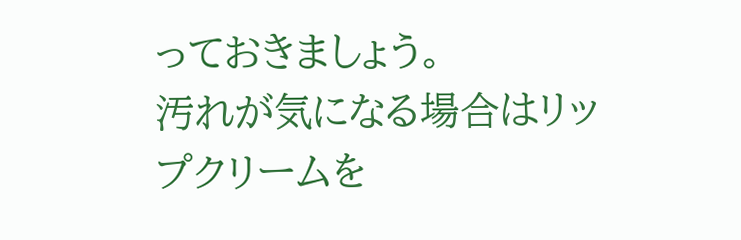っておきましょう。
汚れが気になる場合はリップクリームを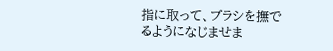指に取って、ブラシを撫でるようになじませま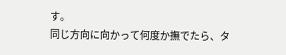す。
同じ方向に向かって何度か撫でたら、タ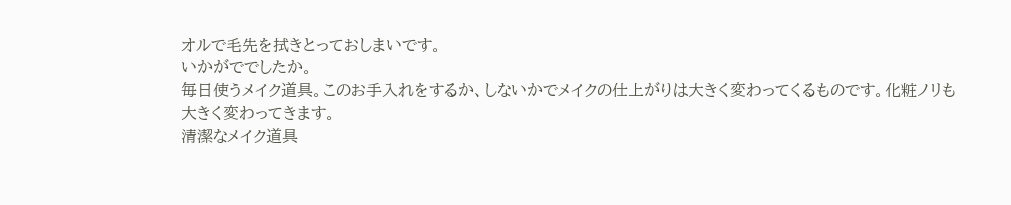オルで毛先を拭きとっておしまいです。
いかがででしたか。
毎日使うメイク道具。このお手入れをするか、しないかでメイクの仕上がりは大きく変わってくるものです。化粧ノリも大きく変わってきます。
清潔なメイク道具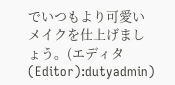でいつもより可愛いメイクを仕上げましょう。(エディタ(Editor):dutyadmin)